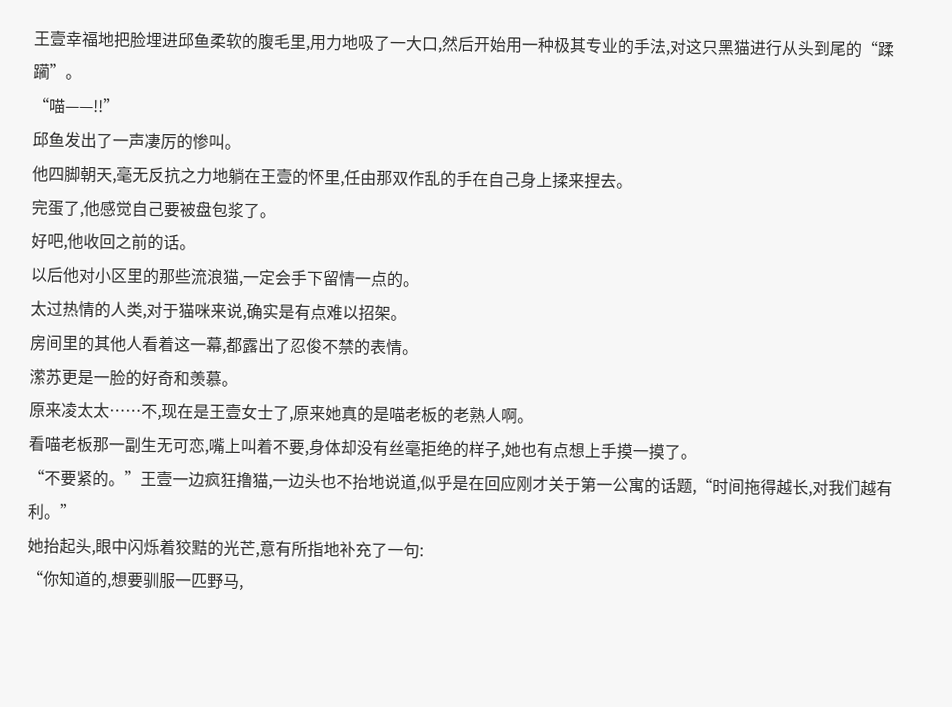王壹幸福地把脸埋进邱鱼柔软的腹毛里,用力地吸了一大口,然后开始用一种极其专业的手法,对这只黑猫进行从头到尾的“蹂躏”。
“喵——!!”
邱鱼发出了一声凄厉的惨叫。
他四脚朝天,毫无反抗之力地躺在王壹的怀里,任由那双作乱的手在自己身上揉来捏去。
完蛋了,他感觉自己要被盘包浆了。
好吧,他收回之前的话。
以后他对小区里的那些流浪猫,一定会手下留情一点的。
太过热情的人类,对于猫咪来说,确实是有点难以招架。
房间里的其他人看着这一幕,都露出了忍俊不禁的表情。
潆苏更是一脸的好奇和羡慕。
原来凌太太……不,现在是王壹女士了,原来她真的是喵老板的老熟人啊。
看喵老板那一副生无可恋,嘴上叫着不要,身体却没有丝毫拒绝的样子,她也有点想上手摸一摸了。
“不要紧的。”王壹一边疯狂撸猫,一边头也不抬地说道,似乎是在回应刚才关于第一公寓的话题,“时间拖得越长,对我们越有利。”
她抬起头,眼中闪烁着狡黠的光芒,意有所指地补充了一句:
“你知道的,想要驯服一匹野马,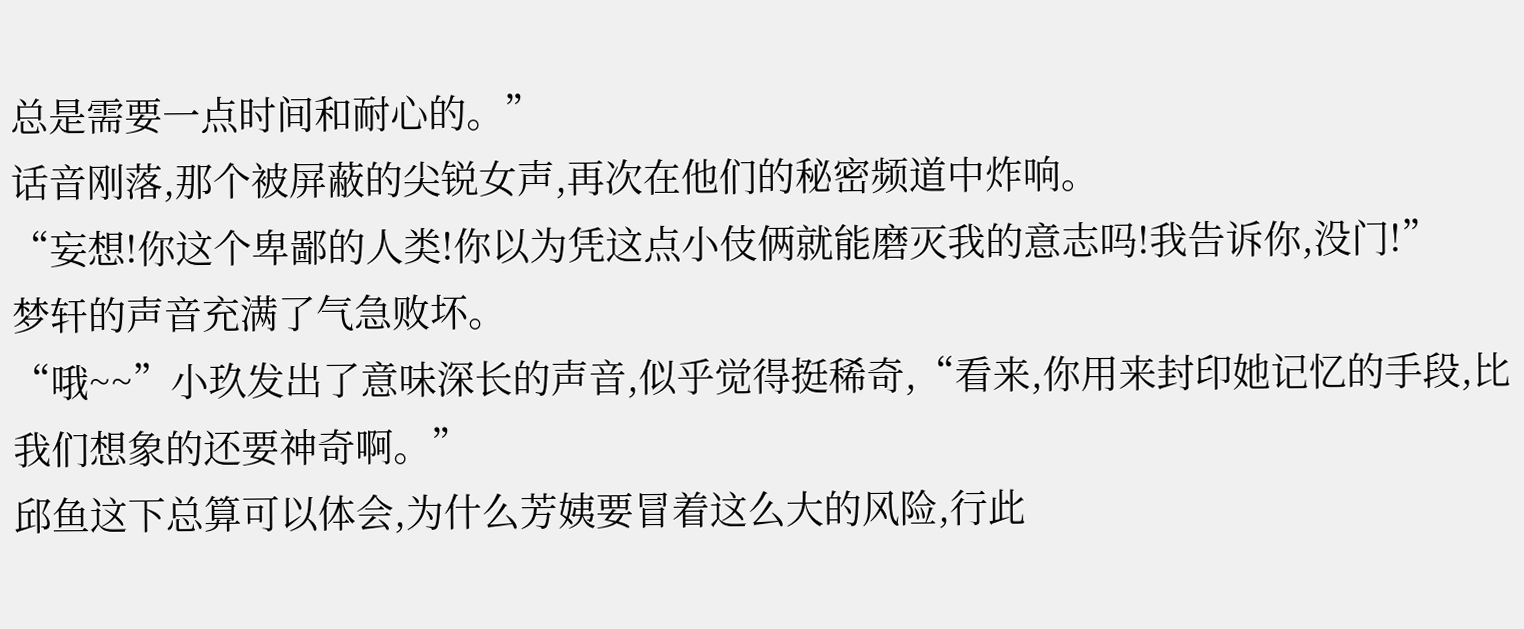总是需要一点时间和耐心的。”
话音刚落,那个被屏蔽的尖锐女声,再次在他们的秘密频道中炸响。
“妄想!你这个卑鄙的人类!你以为凭这点小伎俩就能磨灭我的意志吗!我告诉你,没门!”
梦轩的声音充满了气急败坏。
“哦~~”小玖发出了意味深长的声音,似乎觉得挺稀奇,“看来,你用来封印她记忆的手段,比我们想象的还要神奇啊。”
邱鱼这下总算可以体会,为什么芳姨要冒着这么大的风险,行此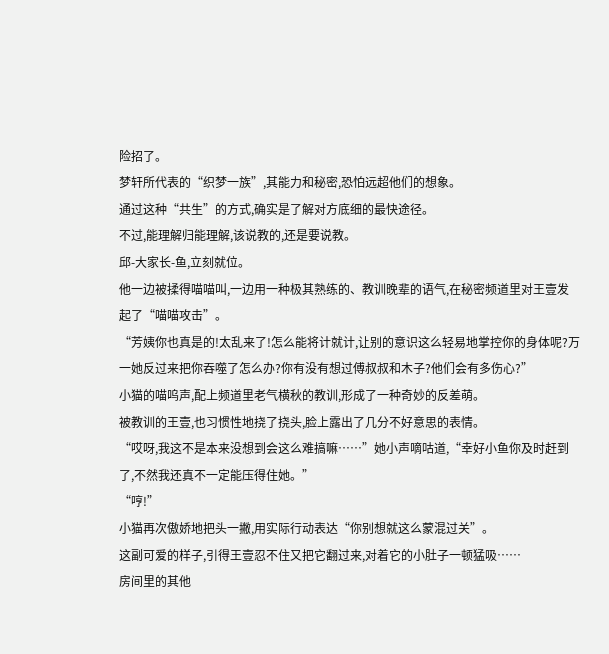险招了。
梦轩所代表的“织梦一族”,其能力和秘密,恐怕远超他们的想象。
通过这种“共生”的方式,确实是了解对方底细的最快途径。
不过,能理解归能理解,该说教的,还是要说教。
邱-大家长-鱼,立刻就位。
他一边被揉得喵喵叫,一边用一种极其熟练的、教训晚辈的语气,在秘密频道里对王壹发起了“喵喵攻击”。
“芳姨你也真是的!太乱来了!怎么能将计就计,让别的意识这么轻易地掌控你的身体呢?万一她反过来把你吞噬了怎么办?你有没有想过傅叔叔和木子?他们会有多伤心?”
小猫的喵呜声,配上频道里老气横秋的教训,形成了一种奇妙的反差萌。
被教训的王壹,也习惯性地挠了挠头,脸上露出了几分不好意思的表情。
“哎呀,我这不是本来没想到会这么难搞嘛……”她小声嘀咕道,“幸好小鱼你及时赶到了,不然我还真不一定能压得住她。”
“哼!”
小猫再次傲娇地把头一撇,用实际行动表达“你别想就这么蒙混过关”。
这副可爱的样子,引得王壹忍不住又把它翻过来,对着它的小肚子一顿猛吸……
房间里的其他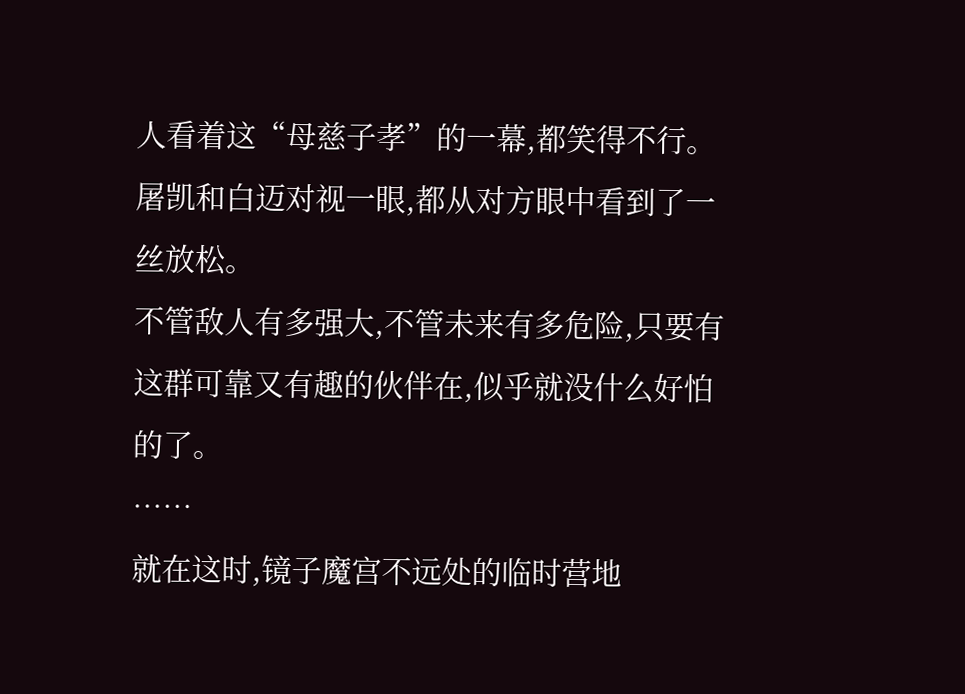人看着这“母慈子孝”的一幕,都笑得不行。
屠凯和白迈对视一眼,都从对方眼中看到了一丝放松。
不管敌人有多强大,不管未来有多危险,只要有这群可靠又有趣的伙伴在,似乎就没什么好怕的了。
……
就在这时,镜子魔宫不远处的临时营地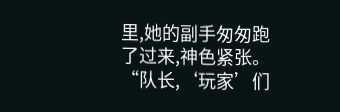里,她的副手匆匆跑了过来,神色紧张。
“队长,‘玩家’们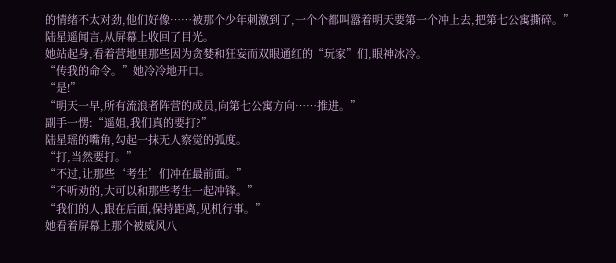的情绪不太对劲,他们好像……被那个少年刺激到了,一个个都叫嚣着明天要第一个冲上去,把第七公寓撕碎。”
陆星遥闻言,从屏幕上收回了目光。
她站起身,看着营地里那些因为贪婪和狂妄而双眼通红的“玩家”们,眼神冰冷。
“传我的命令。”她冷冷地开口。
“是!”
“明天一早,所有流浪者阵营的成员,向第七公寓方向……推进。”
副手一愣:“遥姐,我们真的要打?”
陆星瑶的嘴角,勾起一抹无人察觉的弧度。
“打,当然要打。”
“不过,让那些‘考生’们冲在最前面。”
“不听劝的,大可以和那些考生一起冲锋。”
“我们的人,跟在后面,保持距离,见机行事。”
她看着屏幕上那个被威风八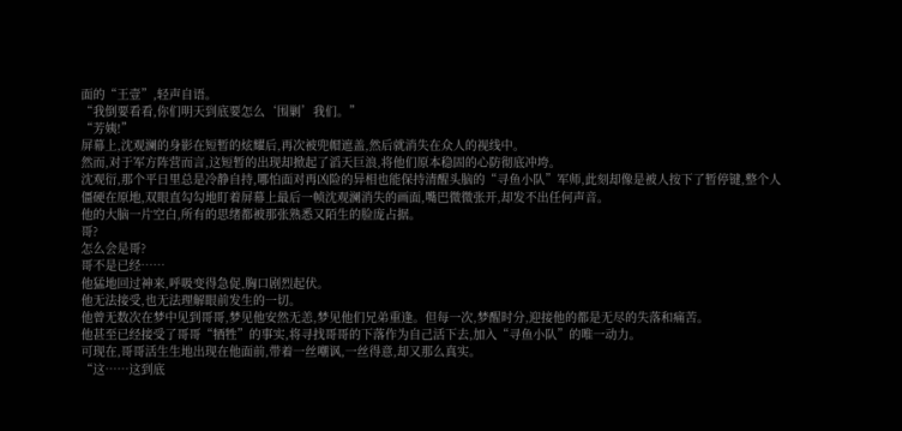面的“王壹”,轻声自语。
“我倒要看看,你们明天到底要怎么‘围剿’我们。”
“芳姨!”
屏幕上,沈观澜的身影在短暂的炫耀后,再次被兜帽遮盖,然后就消失在众人的视线中。
然而,对于军方阵营而言,这短暂的出现却掀起了滔天巨浪,将他们原本稳固的心防彻底冲垮。
沈观衍,那个平日里总是冷静自持,哪怕面对再凶险的异相也能保持清醒头脑的“寻鱼小队”军师,此刻却像是被人按下了暂停键,整个人僵硬在原地,双眼直勾勾地盯着屏幕上最后一帧沈观澜消失的画面,嘴巴微微张开,却发不出任何声音。
他的大脑一片空白,所有的思绪都被那张熟悉又陌生的脸庞占据。
哥?
怎么会是哥?
哥不是已经……
他猛地回过神来,呼吸变得急促,胸口剧烈起伏。
他无法接受,也无法理解眼前发生的一切。
他曾无数次在梦中见到哥哥,梦见他安然无恙,梦见他们兄弟重逢。但每一次,梦醒时分,迎接他的都是无尽的失落和痛苦。
他甚至已经接受了哥哥“牺牲”的事实,将寻找哥哥的下落作为自己活下去,加入“寻鱼小队”的唯一动力。
可现在,哥哥活生生地出现在他面前,带着一丝嘲讽,一丝得意,却又那么真实。
“这……这到底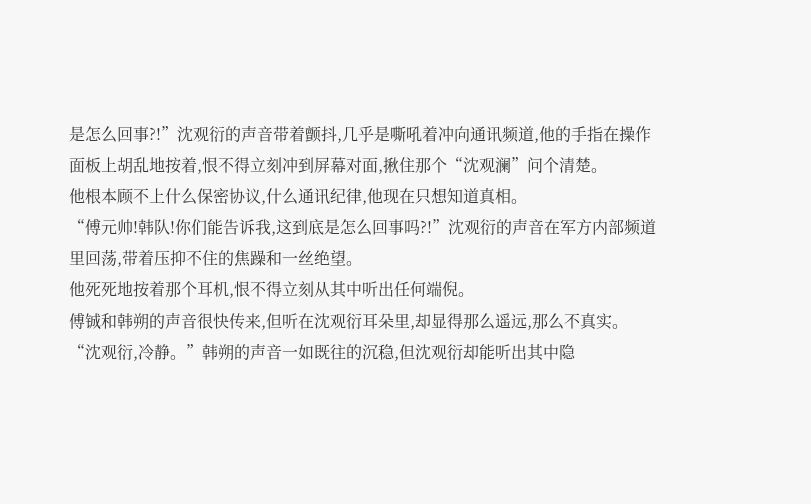是怎么回事?!”沈观衍的声音带着颤抖,几乎是嘶吼着冲向通讯频道,他的手指在操作面板上胡乱地按着,恨不得立刻冲到屏幕对面,揪住那个“沈观澜”问个清楚。
他根本顾不上什么保密协议,什么通讯纪律,他现在只想知道真相。
“傅元帅!韩队!你们能告诉我,这到底是怎么回事吗?!”沈观衍的声音在军方内部频道里回荡,带着压抑不住的焦躁和一丝绝望。
他死死地按着那个耳机,恨不得立刻从其中听出任何端倪。
傅铖和韩朔的声音很快传来,但听在沈观衍耳朵里,却显得那么遥远,那么不真实。
“沈观衍,冷静。”韩朔的声音一如既往的沉稳,但沈观衍却能听出其中隐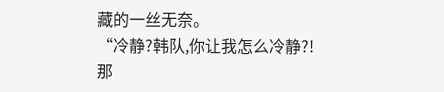藏的一丝无奈。
“冷静?韩队,你让我怎么冷静?!那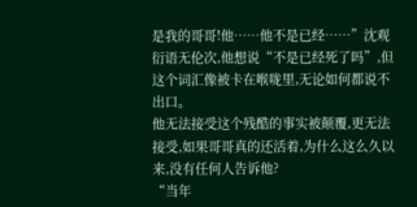是我的哥哥!他……他不是已经……”沈观衍语无伦次,他想说“不是已经死了吗”,但这个词汇像被卡在喉咙里,无论如何都说不出口。
他无法接受这个残酷的事实被颠覆,更无法接受,如果哥哥真的还活着,为什么这么久以来,没有任何人告诉他?
“当年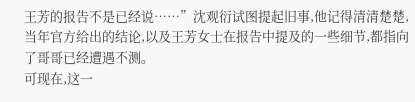王芳的报告不是已经说……”沈观衍试图提起旧事,他记得清清楚楚,当年官方给出的结论,以及王芳女士在报告中提及的一些细节,都指向了哥哥已经遭遇不测。
可现在,这一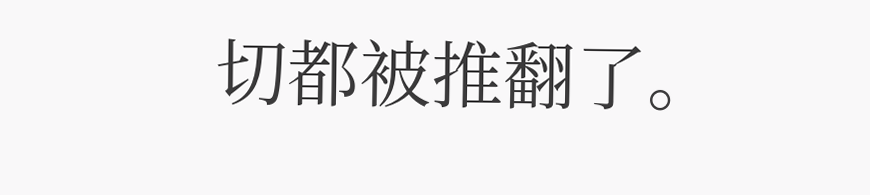切都被推翻了。